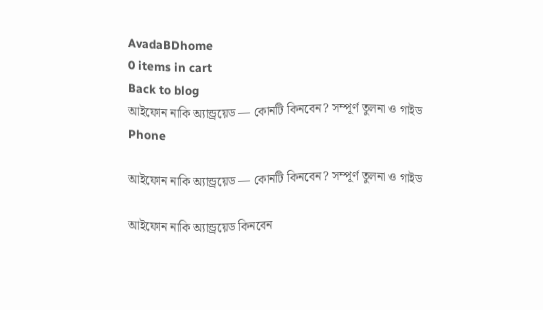AvadaBDhome
0 items in cart
Back to blog
আইফোন নাকি অ্যান্ড্রয়েড — কোনটি কিনবেন? সম্পূর্ণ তুলনা ও গাইড
Phone

আইফোন নাকি অ্যান্ড্রয়েড — কোনটি কিনবেন? সম্পূর্ণ তুলনা ও গাইড

আইফোন নাকি অ্যান্ড্রয়েড কিনবেন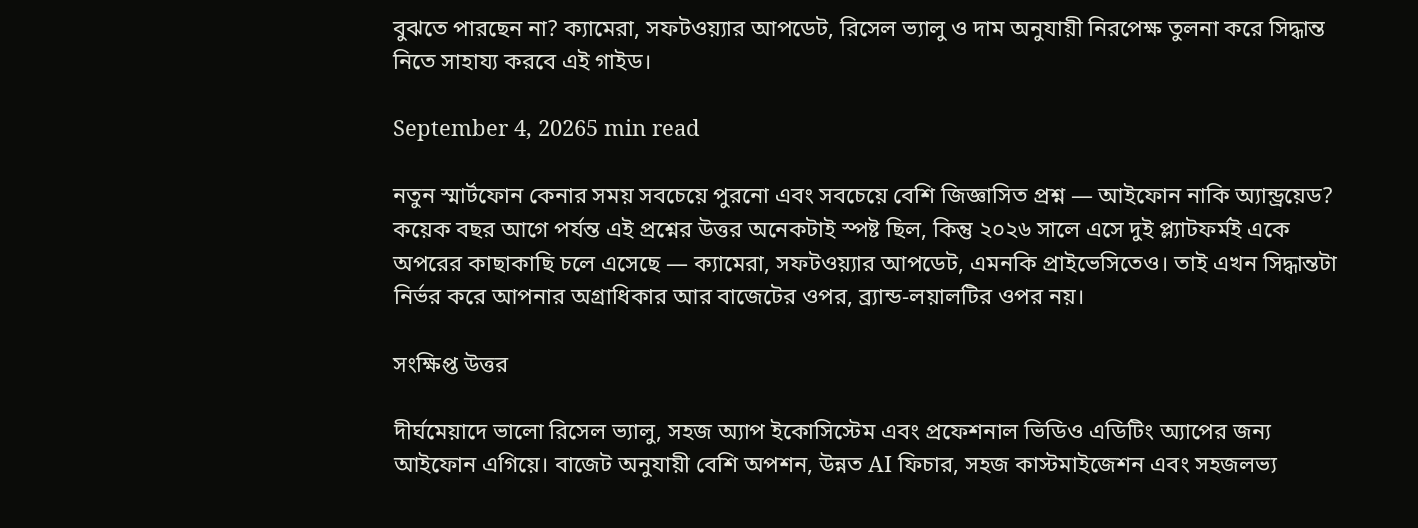বুঝতে পারছেন না? ক্যামেরা, সফটওয়্যার আপডেট, রিসেল ভ্যালু ও দাম অনুযায়ী নিরপেক্ষ তুলনা করে সিদ্ধান্ত নিতে সাহায্য করবে এই গাইড।

September 4, 20265 min read

নতুন স্মার্টফোন কেনার সময় সবচেয়ে পুরনো এবং সবচেয়ে বেশি জিজ্ঞাসিত প্রশ্ন — আইফোন নাকি অ্যান্ড্রয়েড? কয়েক বছর আগে পর্যন্ত এই প্রশ্নের উত্তর অনেকটাই স্পষ্ট ছিল, কিন্তু ২০২৬ সালে এসে দুই প্ল্যাটফর্মই একে অপরের কাছাকাছি চলে এসেছে — ক্যামেরা, সফটওয়্যার আপডেট, এমনকি প্রাইভেসিতেও। তাই এখন সিদ্ধান্তটা নির্ভর করে আপনার অগ্রাধিকার আর বাজেটের ওপর, ব্র্যান্ড-লয়ালটির ওপর নয়।

সংক্ষিপ্ত উত্তর

দীর্ঘমেয়াদে ভালো রিসেল ভ্যালু, সহজ অ্যাপ ইকোসিস্টেম এবং প্রফেশনাল ভিডিও এডিটিং অ্যাপের জন্য আইফোন এগিয়ে। বাজেট অনুযায়ী বেশি অপশন, উন্নত AI ফিচার, সহজ কাস্টমাইজেশন এবং সহজলভ্য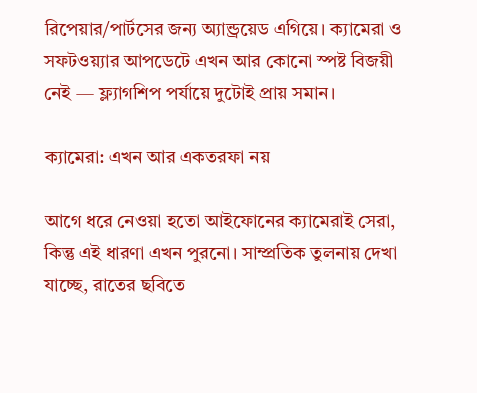রিপেয়ার/পার্টসের জন্য অ্যান্ড্রয়েড এগিয়ে। ক্যামেরা ও সফটওয়্যার আপডেটে এখন আর কোনো স্পষ্ট বিজয়ী নেই — ফ্ল্যাগশিপ পর্যায়ে দুটোই প্রায় সমান।

ক্যামেরা: এখন আর একতরফা নয়

আগে ধরে নেওয়া হতো আইফোনের ক্যামেরাই সেরা, কিন্তু এই ধারণা এখন পুরনো। সাম্প্রতিক তুলনায় দেখা যাচ্ছে, রাতের ছবিতে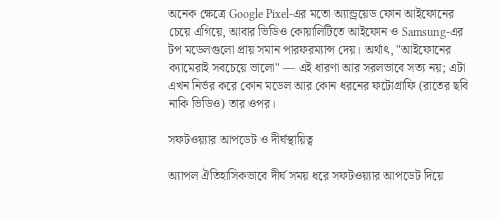অনেক ক্ষেত্রে Google Pixel-এর মতো অ্যান্ড্রয়েড ফোন আইফোনের চেয়ে এগিয়ে, আবার ভিডিও কোয়ালিটিতে আইফোন ও Samsung-এর টপ মডেলগুলো প্রায় সমান পারফরম্যান্স দেয়। অর্থাৎ, "আইফোনের ক্যামেরাই সবচেয়ে ভালো" — এই ধারণা আর সরলভাবে সত্য নয়; এটা এখন নির্ভর করে কোন মডেল আর কোন ধরনের ফটোগ্রাফি (রাতের ছবি নাকি ভিডিও) তার ওপর।

সফটওয়্যার আপডেট ও দীর্ঘস্থায়িত্ব

অ্যাপল ঐতিহাসিকভাবে দীর্ঘ সময় ধরে সফটওয়্যার আপডেট দিয়ে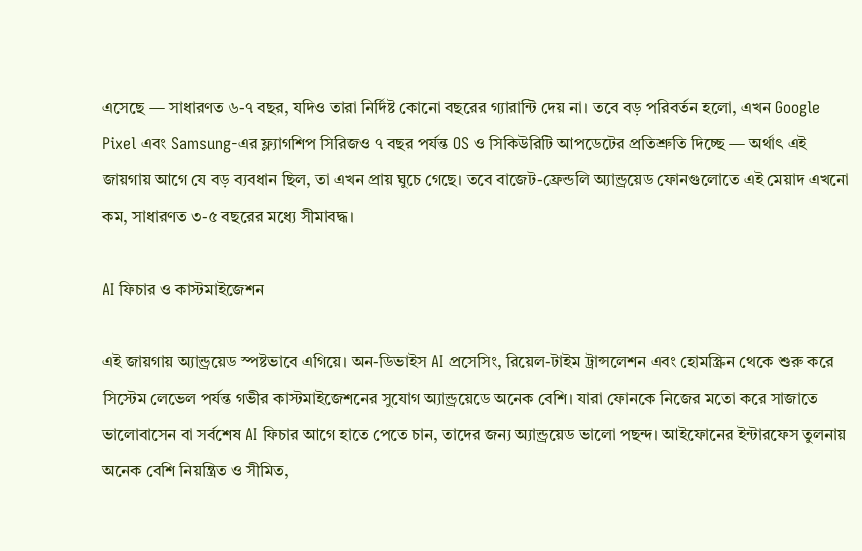এসেছে — সাধারণত ৬-৭ বছর, যদিও তারা নির্দিষ্ট কোনো বছরের গ্যারান্টি দেয় না। তবে বড় পরিবর্তন হলো, এখন Google Pixel এবং Samsung-এর ফ্ল্যাগশিপ সিরিজও ৭ বছর পর্যন্ত OS ও সিকিউরিটি আপডেটের প্রতিশ্রুতি দিচ্ছে — অর্থাৎ এই জায়গায় আগে যে বড় ব্যবধান ছিল, তা এখন প্রায় ঘুচে গেছে। তবে বাজেট-ফ্রেন্ডলি অ্যান্ড্রয়েড ফোনগুলোতে এই মেয়াদ এখনো কম, সাধারণত ৩-৫ বছরের মধ্যে সীমাবদ্ধ।

AI ফিচার ও কাস্টমাইজেশন

এই জায়গায় অ্যান্ড্রয়েড স্পষ্টভাবে এগিয়ে। অন-ডিভাইস AI প্রসেসিং, রিয়েল-টাইম ট্রান্সলেশন এবং হোমস্ক্রিন থেকে শুরু করে সিস্টেম লেভেল পর্যন্ত গভীর কাস্টমাইজেশনের সুযোগ অ্যান্ড্রয়েডে অনেক বেশি। যারা ফোনকে নিজের মতো করে সাজাতে ভালোবাসেন বা সর্বশেষ AI ফিচার আগে হাতে পেতে চান, তাদের জন্য অ্যান্ড্রয়েড ভালো পছন্দ। আইফোনের ইন্টারফেস তুলনায় অনেক বেশি নিয়ন্ত্রিত ও সীমিত,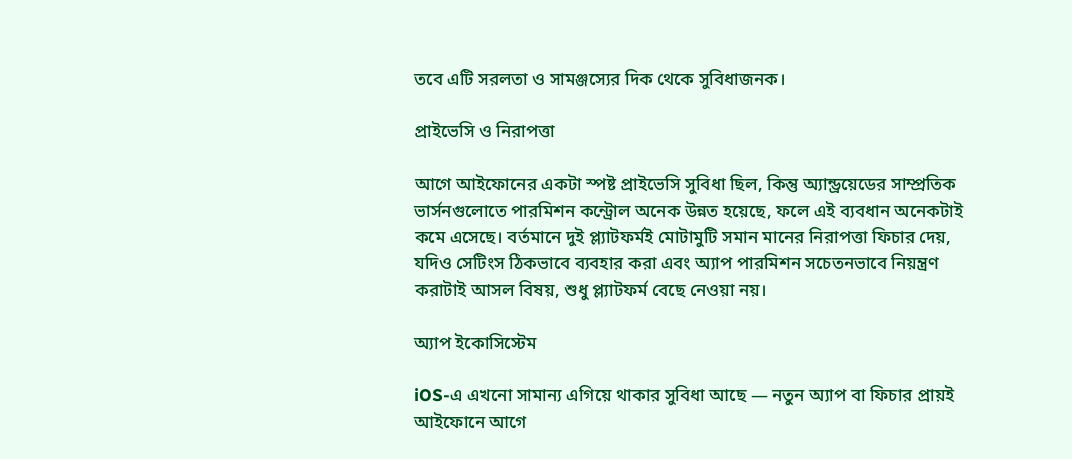তবে এটি সরলতা ও সামঞ্জস্যের দিক থেকে সুবিধাজনক।

প্রাইভেসি ও নিরাপত্তা

আগে আইফোনের একটা স্পষ্ট প্রাইভেসি সুবিধা ছিল, কিন্তু অ্যান্ড্রয়েডের সাম্প্রতিক ভার্সনগুলোতে পারমিশন কন্ট্রোল অনেক উন্নত হয়েছে, ফলে এই ব্যবধান অনেকটাই কমে এসেছে। বর্তমানে দুই প্ল্যাটফর্মই মোটামুটি সমান মানের নিরাপত্তা ফিচার দেয়, যদিও সেটিংস ঠিকভাবে ব্যবহার করা এবং অ্যাপ পারমিশন সচেতনভাবে নিয়ন্ত্রণ করাটাই আসল বিষয়, শুধু প্ল্যাটফর্ম বেছে নেওয়া নয়।

অ্যাপ ইকোসিস্টেম

iOS-এ এখনো সামান্য এগিয়ে থাকার সুবিধা আছে — নতুন অ্যাপ বা ফিচার প্রায়ই আইফোনে আগে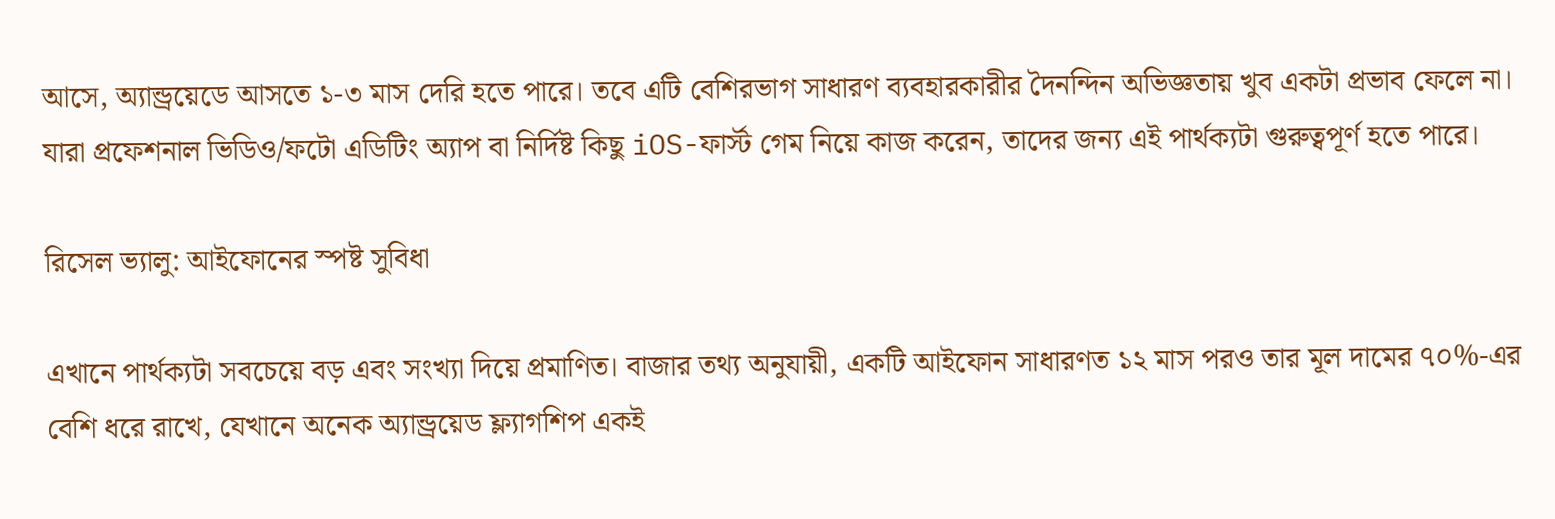আসে, অ্যান্ড্রয়েডে আসতে ১-৩ মাস দেরি হতে পারে। তবে এটি বেশিরভাগ সাধারণ ব্যবহারকারীর দৈনন্দিন অভিজ্ঞতায় খুব একটা প্রভাব ফেলে না। যারা প্রফেশনাল ভিডিও/ফটো এডিটিং অ্যাপ বা নির্দিষ্ট কিছু iOS-ফার্স্ট গেম নিয়ে কাজ করেন, তাদের জন্য এই পার্থক্যটা গুরুত্বপূর্ণ হতে পারে।

রিসেল ভ্যালু: আইফোনের স্পষ্ট সুবিধা

এখানে পার্থক্যটা সবচেয়ে বড় এবং সংখ্যা দিয়ে প্রমাণিত। বাজার তথ্য অনুযায়ী, একটি আইফোন সাধারণত ১২ মাস পরও তার মূল দামের ৭০%-এর বেশি ধরে রাখে, যেখানে অনেক অ্যান্ড্রয়েড ফ্ল্যাগশিপ একই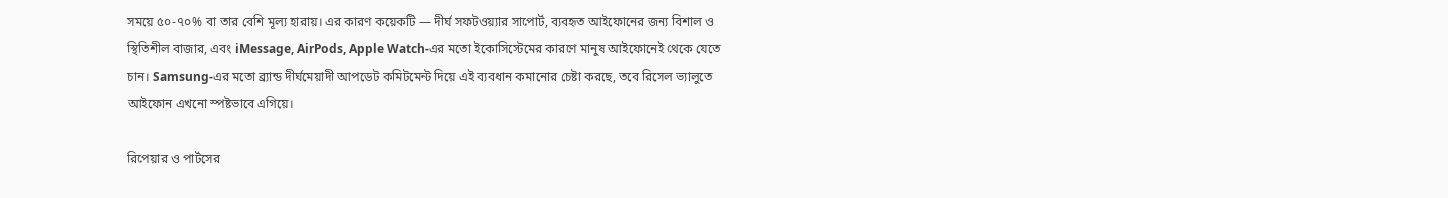সময়ে ৫০-৭০% বা তার বেশি মূল্য হারায়। এর কারণ কয়েকটি — দীর্ঘ সফটওয়্যার সাপোর্ট, ব্যবহৃত আইফোনের জন্য বিশাল ও স্থিতিশীল বাজার, এবং iMessage, AirPods, Apple Watch-এর মতো ইকোসিস্টেমের কারণে মানুষ আইফোনেই থেকে যেতে চান। Samsung-এর মতো ব্র্যান্ড দীর্ঘমেয়াদী আপডেট কমিটমেন্ট দিয়ে এই ব্যবধান কমানোর চেষ্টা করছে, তবে রিসেল ভ্যালুতে আইফোন এখনো স্পষ্টভাবে এগিয়ে।

রিপেয়ার ও পার্টসের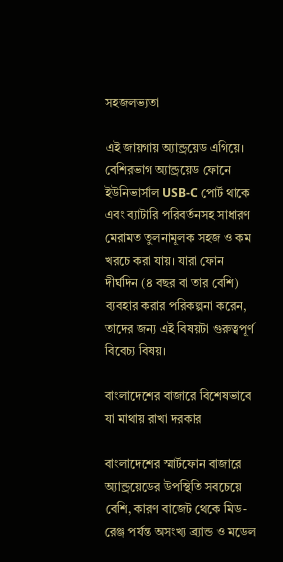সহজলভ্যতা

এই জায়গায় অ্যান্ড্রয়েড এগিয়ে। বেশিরভাগ অ্যান্ড্রয়েড ফোনে ইউনিভার্সাল USB-C পোর্ট থাকে এবং ব্যাটারি পরিবর্তনসহ সাধারণ মেরামত তুলনামূলক সহজ ও কম খরচে করা যায়। যারা ফোন দীর্ঘদিন (৪ বছর বা তার বেশি) ব্যবহার করার পরিকল্পনা করেন, তাদের জন্য এই বিষয়টা গুরুত্বপূর্ণ বিবেচ্য বিষয়।

বাংলাদেশের বাজারে বিশেষভাবে যা মাথায় রাখা দরকার

বাংলাদেশের স্মার্টফোন বাজারে অ্যান্ড্রয়েডের উপস্থিতি সবচেয়ে বেশি, কারণ বাজেট থেকে মিড-রেঞ্জ পর্যন্ত অসংখ্য ব্র্যান্ড ও মডেল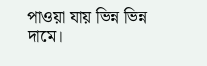পাওয়া যায় ভিন্ন ভিন্ন দামে।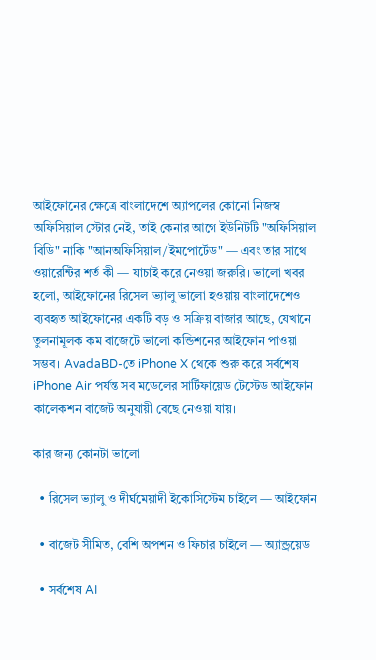আইফোনের ক্ষেত্রে বাংলাদেশে অ্যাপলের কোনো নিজস্ব অফিসিয়াল স্টোর নেই, তাই কেনার আগে ইউনিটটি "অফিসিয়াল বিডি" নাকি "আনঅফিসিয়াল/ইমপোর্টেড" — এবং তার সাথে ওয়ারেন্টির শর্ত কী — যাচাই করে নেওয়া জরুরি। ভালো খবর হলো, আইফোনের রিসেল ভ্যালু ভালো হওয়ায় বাংলাদেশেও ব্যবহৃত আইফোনের একটি বড় ও সক্রিয় বাজার আছে, যেখানে তুলনামূলক কম বাজেটে ভালো কন্ডিশনের আইফোন পাওয়া সম্ভব। AvadaBD-তে iPhone X থেকে শুরু করে সর্বশেষ iPhone Air পর্যন্ত সব মডেলের সার্টিফায়েড টেস্টেড আইফোন কালেকশন বাজেট অনুযায়ী বেছে নেওয়া যায়।

কার জন্য কোনটা ভালো

  • রিসেল ভ্যালু ও দীর্ঘমেয়াদী ইকোসিস্টেম চাইলে — আইফোন

  • বাজেট সীমিত, বেশি অপশন ও ফিচার চাইলে — অ্যান্ড্রয়েড

  • সর্বশেষ AI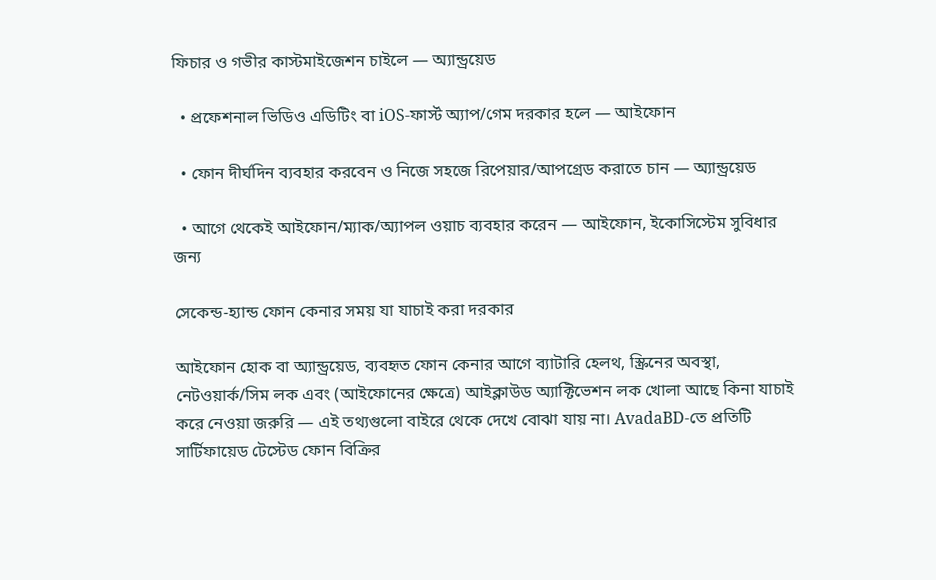ফিচার ও গভীর কাস্টমাইজেশন চাইলে — অ্যান্ড্রয়েড

  • প্রফেশনাল ভিডিও এডিটিং বা iOS-ফার্স্ট অ্যাপ/গেম দরকার হলে — আইফোন

  • ফোন দীর্ঘদিন ব্যবহার করবেন ও নিজে সহজে রিপেয়ার/আপগ্রেড করাতে চান — অ্যান্ড্রয়েড

  • আগে থেকেই আইফোন/ম্যাক/অ্যাপল ওয়াচ ব্যবহার করেন — আইফোন, ইকোসিস্টেম সুবিধার জন্য

সেকেন্ড-হ্যান্ড ফোন কেনার সময় যা যাচাই করা দরকার

আইফোন হোক বা অ্যান্ড্রয়েড, ব্যবহৃত ফোন কেনার আগে ব্যাটারি হেলথ, স্ক্রিনের অবস্থা, নেটওয়ার্ক/সিম লক এবং (আইফোনের ক্ষেত্রে) আইক্লাউড অ্যাক্টিভেশন লক খোলা আছে কিনা যাচাই করে নেওয়া জরুরি — এই তথ্যগুলো বাইরে থেকে দেখে বোঝা যায় না। AvadaBD-তে প্রতিটি সার্টিফায়েড টেস্টেড ফোন বিক্রির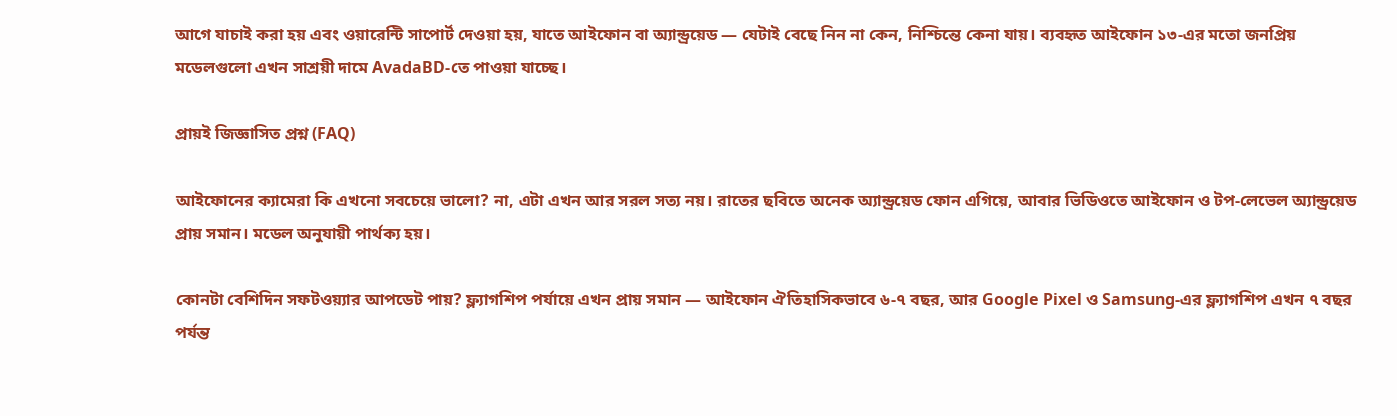আগে যাচাই করা হয় এবং ওয়ারেন্টি সাপোর্ট দেওয়া হয়, যাতে আইফোন বা অ্যান্ড্রয়েড — যেটাই বেছে নিন না কেন, নিশ্চিন্তে কেনা যায়। ব্যবহৃত আইফোন ১৩-এর মতো জনপ্রিয় মডেলগুলো এখন সাশ্রয়ী দামে AvadaBD-তে পাওয়া যাচ্ছে।

প্রায়ই জিজ্ঞাসিত প্রশ্ন (FAQ)

আইফোনের ক্যামেরা কি এখনো সবচেয়ে ভালো? না, এটা এখন আর সরল সত্য নয়। রাতের ছবিতে অনেক অ্যান্ড্রয়েড ফোন এগিয়ে, আবার ভিডিওতে আইফোন ও টপ-লেভেল অ্যান্ড্রয়েড প্রায় সমান। মডেল অনুযায়ী পার্থক্য হয়।

কোনটা বেশিদিন সফটওয়্যার আপডেট পায়? ফ্ল্যাগশিপ পর্যায়ে এখন প্রায় সমান — আইফোন ঐতিহাসিকভাবে ৬-৭ বছর, আর Google Pixel ও Samsung-এর ফ্ল্যাগশিপ এখন ৭ বছর পর্যন্ত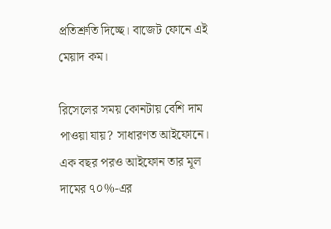প্রতিশ্রুতি দিচ্ছে। বাজেট ফোনে এই মেয়াদ কম।

রিসেলের সময় কোনটায় বেশি দাম পাওয়া যায়? সাধারণত আইফোনে। এক বছর পরও আইফোন তার মূল দামের ৭০%-এর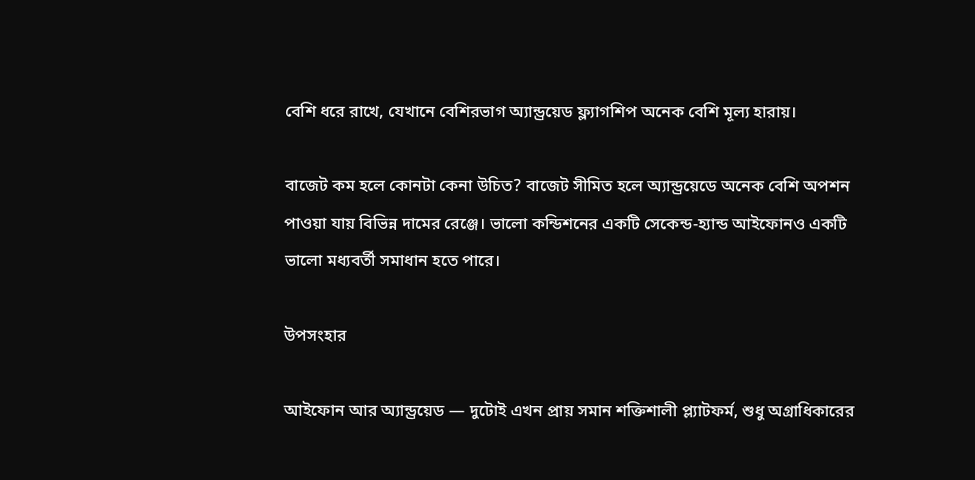বেশি ধরে রাখে, যেখানে বেশিরভাগ অ্যান্ড্রয়েড ফ্ল্যাগশিপ অনেক বেশি মূল্য হারায়।

বাজেট কম হলে কোনটা কেনা উচিত? বাজেট সীমিত হলে অ্যান্ড্রয়েডে অনেক বেশি অপশন পাওয়া যায় বিভিন্ন দামের রেঞ্জে। ভালো কন্ডিশনের একটি সেকেন্ড-হ্যান্ড আইফোনও একটি ভালো মধ্যবর্তী সমাধান হতে পারে।

উপসংহার

আইফোন আর অ্যান্ড্রয়েড — দুটোই এখন প্রায় সমান শক্তিশালী প্ল্যাটফর্ম, শুধু অগ্রাধিকারের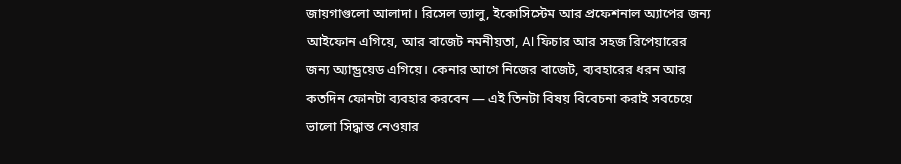জায়গাগুলো আলাদা। রিসেল ভ্যালু, ইকোসিস্টেম আর প্রফেশনাল অ্যাপের জন্য আইফোন এগিয়ে, আর বাজেট নমনীয়তা, AI ফিচার আর সহজ রিপেয়ারের জন্য অ্যান্ড্রয়েড এগিয়ে। কেনার আগে নিজের বাজেট, ব্যবহারের ধরন আর কতদিন ফোনটা ব্যবহার করবেন — এই তিনটা বিষয় বিবেচনা করাই সবচেয়ে ভালো সিদ্ধান্ত নেওয়ার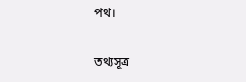পথ।

তথ্যসূত্র